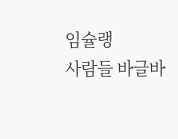임슐랭
사람들 바글바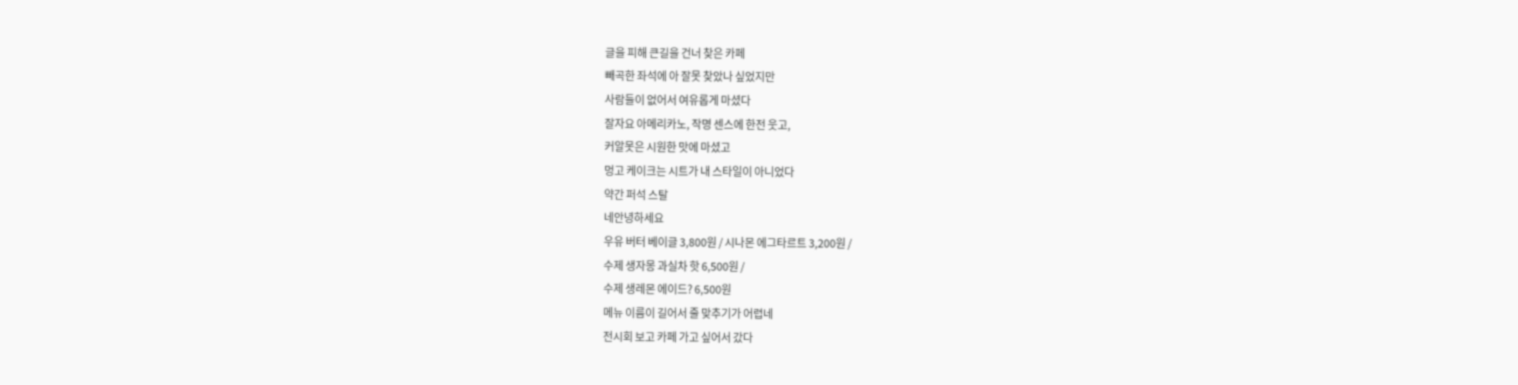글을 피해 큰길을 건너 찾은 카페
빼곡한 좌석에 아 잘못 찾았나 싶었지만
사람들이 없어서 여유롭게 마셨다
잘자요 아메리카노, 작명 센스에 한전 웃고,
커알못은 시원한 맛에 마셨고
멍고 케이크는 시트가 내 스타일이 아니었다
약간 퍼석 스탈
네안녕하세요
우유 버터 베이글 3,800원 / 시나몬 에그타르트 3,200원 /
수제 생자몽 과실차 핫 6,500원 /
수제 생레몬 에이드? 6,500원
메뉴 이름이 길어서 줄 맞추기가 어렵네
전시회 보고 카페 가고 싶어서 갔다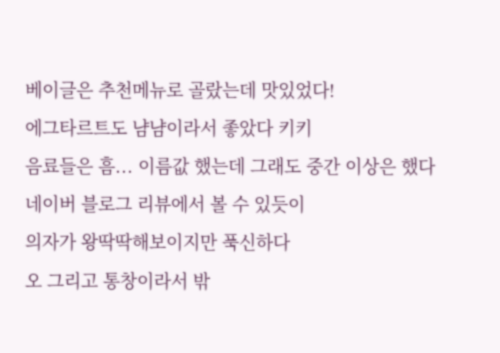베이글은 추천메뉴로 골랐는데 맛있었다!
에그타르트도 냠냠이라서 좋았다 키키
음료들은 흠... 이름값 했는데 그래도 중간 이상은 했다
네이버 블로그 리뷰에서 볼 수 있듯이
의자가 왕딱딱해보이지만 푹신하다
오 그리고 통창이라서 밖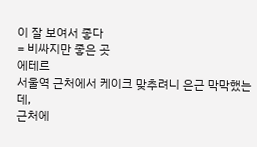이 잘 보여서 좋다
= 비싸지만 좋은 곳
에테르
서울역 근처에서 케이크 맞추려니 은근 막막했는데,
근처에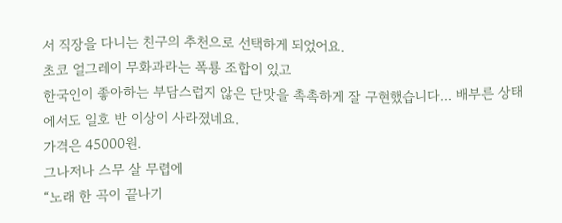서 직장을 다니는 친구의 추천으로 선택하게 되었어요.
초코 얼그레이 무화과라는 폭룡 조합이 있고
한국인이 좋아하는 부담스럽지 않은 단맛을 촉촉하게 잘 구현했습니다... 배부른 상태에서도 일호 반 이상이 사라졌네요.
가격은 45000원.
그나저나 스무 살 무렵에
“노래 한 곡이 끝나기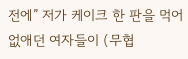전에” 저가 케이크 한 판을 먹어 없애던 여자들이 (무협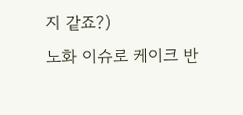지 같죠?)
노화 이슈로 케이크 반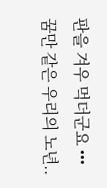판을 겨우 먹더군요 •••
꿈만 같은 우리의 노년..